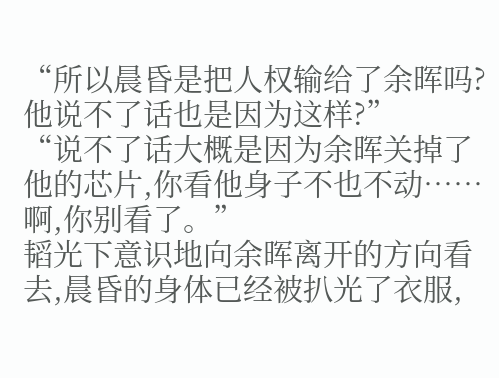“所以晨昏是把人权输给了余晖吗?他说不了话也是因为这样?”
“说不了话大概是因为余晖关掉了他的芯片,你看他身子不也不动……啊,你别看了。”
韬光下意识地向余晖离开的方向看去,晨昏的身体已经被扒光了衣服,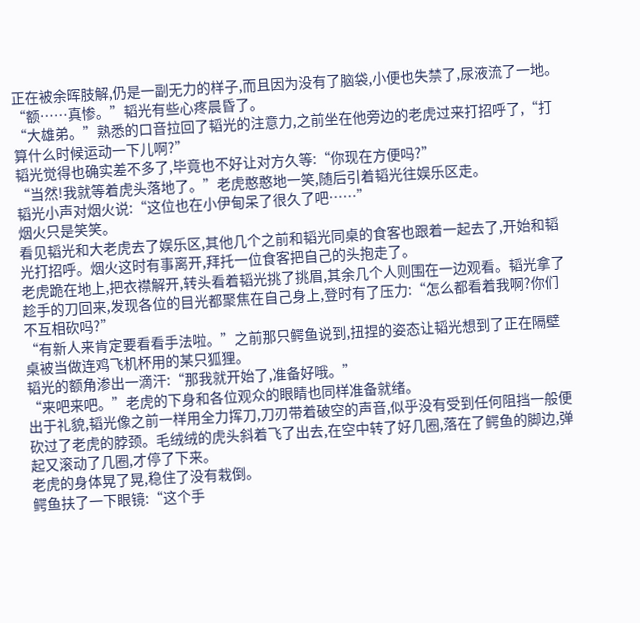正在被余晖肢解,仍是一副无力的样子,而且因为没有了脑袋,小便也失禁了,尿液流了一地。
“额……真惨。”韬光有些心疼晨昏了。
“大雄弟。”熟悉的口音拉回了韬光的注意力,之前坐在他旁边的老虎过来打招呼了,“打算什么时候运动一下儿啊?”
韬光觉得也确实差不多了,毕竟也不好让对方久等:“你现在方便吗?”
“当然!我就等着虎头落地了。”老虎憨憨地一笑,随后引着韬光往娱乐区走。
韬光小声对烟火说:“这位也在小伊甸呆了很久了吧……”
烟火只是笑笑。
看见韬光和大老虎去了娱乐区,其他几个之前和韬光同桌的食客也跟着一起去了,开始和韬光打招呼。烟火这时有事离开,拜托一位食客把自己的头抱走了。
老虎跪在地上,把衣襟解开,转头看着韬光挑了挑眉,其余几个人则围在一边观看。韬光拿了趁手的刀回来,发现各位的目光都聚焦在自己身上,登时有了压力:“怎么都看着我啊?你们不互相砍吗?”
“有新人来肯定要看看手法啦。”之前那只鳄鱼说到,扭捏的姿态让韬光想到了正在隔壁桌被当做连鸡飞机杯用的某只狐狸。
韬光的额角渗出一滴汗:“那我就开始了,准备好哦。”
“来吧来吧。”老虎的下身和各位观众的眼睛也同样准备就绪。
出于礼貌,韬光像之前一样用全力挥刀,刀刃带着破空的声音,似乎没有受到任何阻挡一般便砍过了老虎的脖颈。毛绒绒的虎头斜着飞了出去,在空中转了好几圈,落在了鳄鱼的脚边,弹起又滚动了几圈,才停了下来。
老虎的身体晃了晃,稳住了没有栽倒。
鳄鱼扶了一下眼镜:“这个手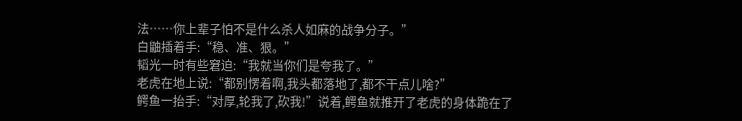法……你上辈子怕不是什么杀人如麻的战争分子。”
白鼬插着手:“稳、准、狠。”
韬光一时有些窘迫:“我就当你们是夸我了。”
老虎在地上说:“都别愣着啊,我头都落地了,都不干点儿啥?”
鳄鱼一抬手:“对厚,轮我了,砍我!”说着,鳄鱼就推开了老虎的身体跪在了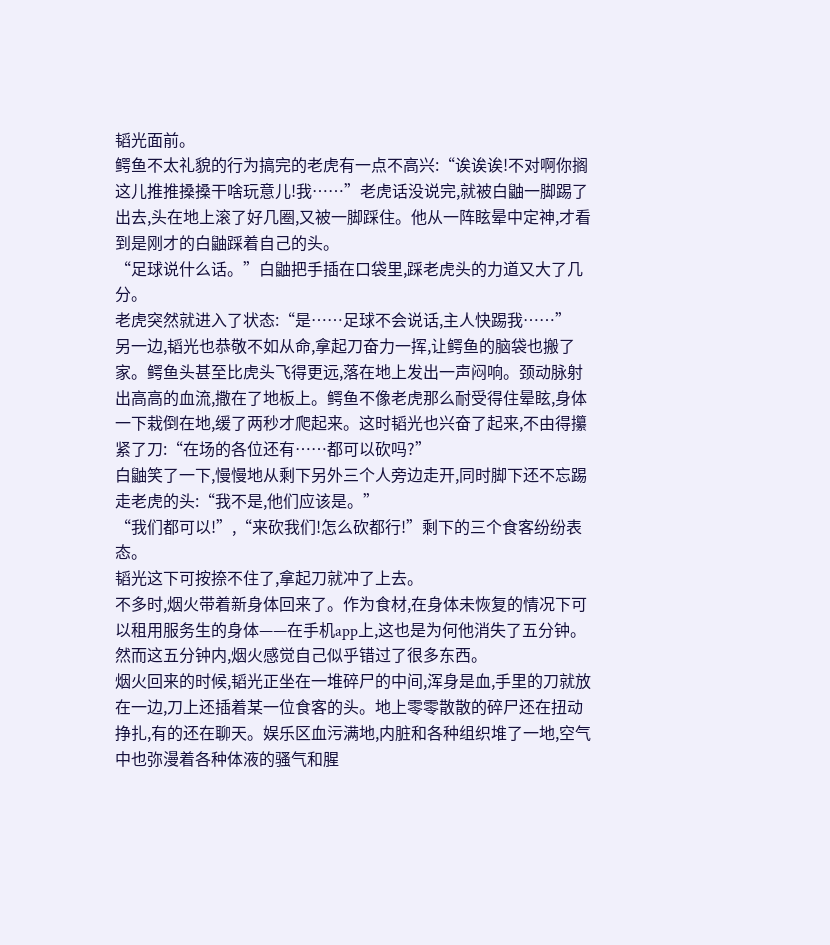韬光面前。
鳄鱼不太礼貌的行为搞完的老虎有一点不高兴:“诶诶诶!不对啊你搁这儿推推搡搡干啥玩意儿!我……”老虎话没说完,就被白鼬一脚踢了出去,头在地上滚了好几圈,又被一脚踩住。他从一阵眩晕中定神,才看到是刚才的白鼬踩着自己的头。
“足球说什么话。”白鼬把手插在口袋里,踩老虎头的力道又大了几分。
老虎突然就进入了状态:“是……足球不会说话,主人快踢我……”
另一边,韬光也恭敬不如从命,拿起刀奋力一挥,让鳄鱼的脑袋也搬了家。鳄鱼头甚至比虎头飞得更远,落在地上发出一声闷响。颈动脉射出高高的血流,撒在了地板上。鳄鱼不像老虎那么耐受得住晕眩,身体一下栽倒在地,缓了两秒才爬起来。这时韬光也兴奋了起来,不由得攥紧了刀:“在场的各位还有……都可以砍吗?”
白鼬笑了一下,慢慢地从剩下另外三个人旁边走开,同时脚下还不忘踢走老虎的头:“我不是,他们应该是。”
“我们都可以!”,“来砍我们!怎么砍都行!”剩下的三个食客纷纷表态。
韬光这下可按捺不住了,拿起刀就冲了上去。
不多时,烟火带着新身体回来了。作为食材,在身体未恢复的情况下可以租用服务生的身体——在手机app上,这也是为何他消失了五分钟。然而这五分钟内,烟火感觉自己似乎错过了很多东西。
烟火回来的时候,韬光正坐在一堆碎尸的中间,浑身是血,手里的刀就放在一边,刀上还插着某一位食客的头。地上零零散散的碎尸还在扭动挣扎,有的还在聊天。娱乐区血污满地,内脏和各种组织堆了一地,空气中也弥漫着各种体液的骚气和腥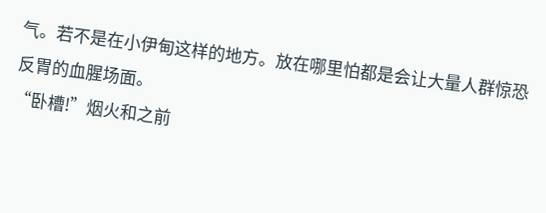气。若不是在小伊甸这样的地方。放在哪里怕都是会让大量人群惊恐反胃的血腥场面。
“卧槽!”烟火和之前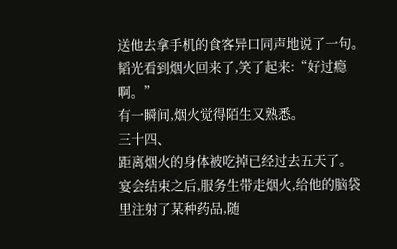送他去拿手机的食客异口同声地说了一句。
韬光看到烟火回来了,笑了起来:“好过瘾啊。”
有一瞬间,烟火觉得陌生又熟悉。
三十四、
距离烟火的身体被吃掉已经过去五天了。
宴会结束之后,服务生带走烟火,给他的脑袋里注射了某种药品,随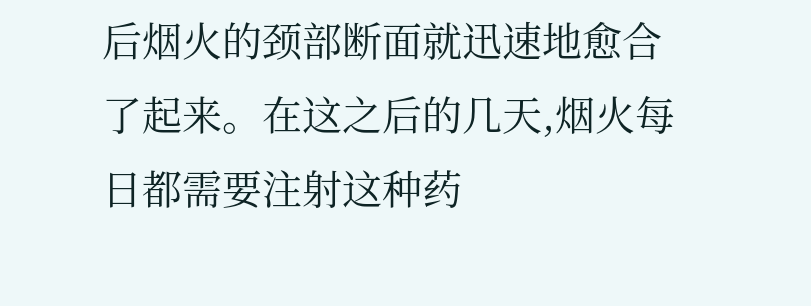后烟火的颈部断面就迅速地愈合了起来。在这之后的几天,烟火每日都需要注射这种药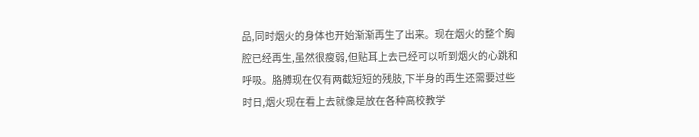品,同时烟火的身体也开始渐渐再生了出来。现在烟火的整个胸腔已经再生,虽然很瘦弱,但贴耳上去已经可以听到烟火的心跳和呼吸。胳膊现在仅有两截短短的残肢,下半身的再生还需要过些时日,烟火现在看上去就像是放在各种高校教学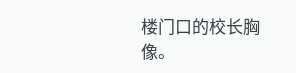楼门口的校长胸像。